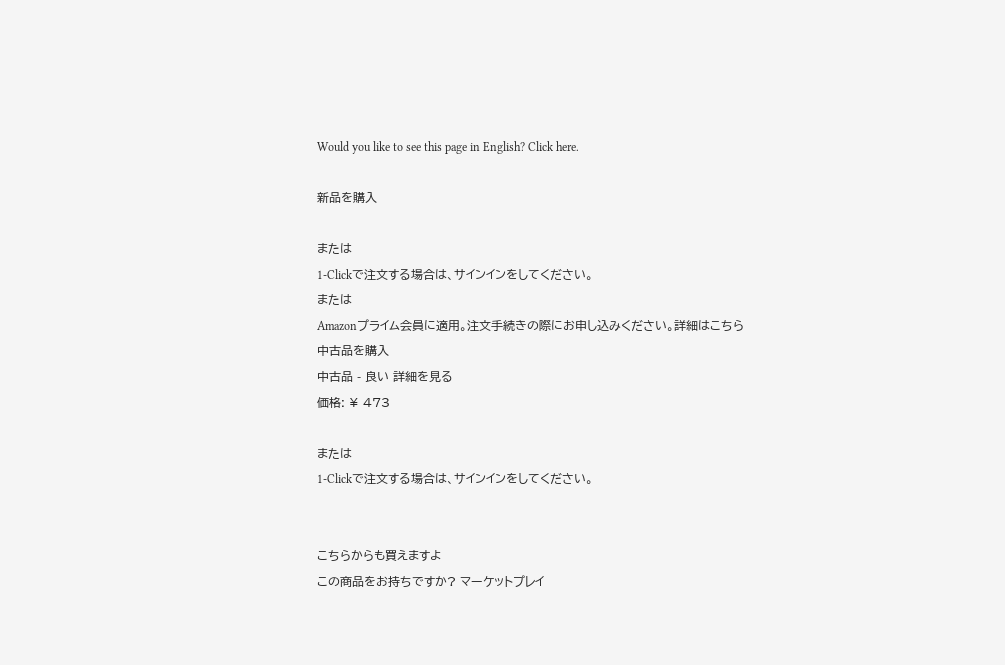Would you like to see this page in English? Click here.

新品を購入

または
1-Clickで注文する場合は、サインインをしてください。
または
Amazonプライム会員に適用。注文手続きの際にお申し込みください。詳細はこちら
中古品を購入
中古品 - 良い 詳細を見る
価格: ¥ 473

または
1-Clickで注文する場合は、サインインをしてください。


こちらからも買えますよ
この商品をお持ちですか? マーケットプレイ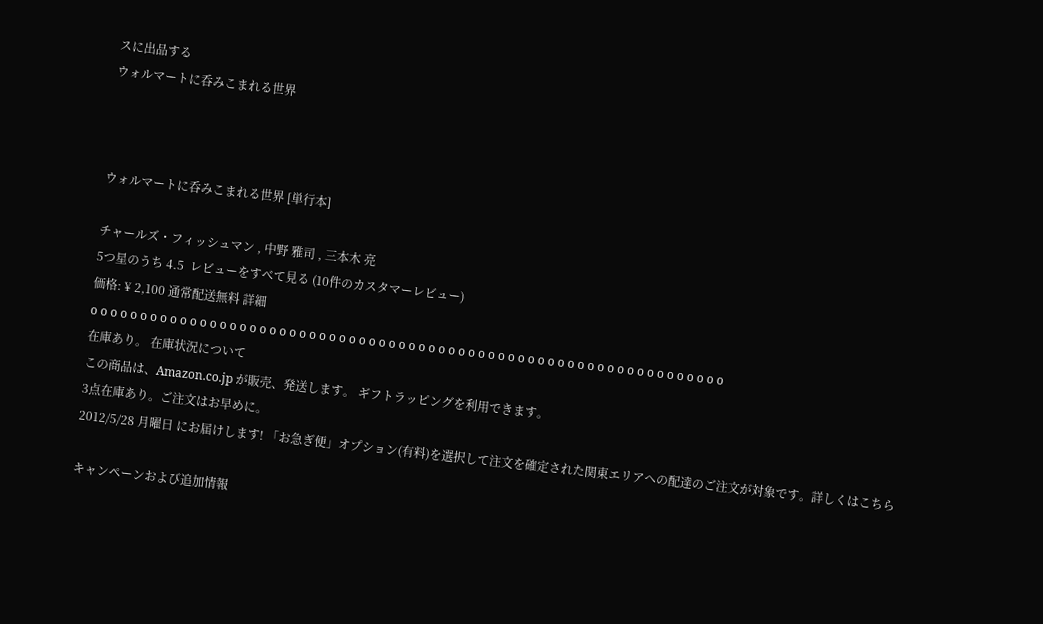スに出品する
ウォルマートに呑みこまれる世界



ウォルマートに呑みこまれる世界 [単行本]

チャールズ・フィッシュマン , 中野 雅司 , 三本木 亮
5つ星のうち 4.5  レビューをすべて見る (10件のカスタマーレビュー)
価格: ¥ 2,100 通常配送無料 詳細
o o o o o o o o o o o o o o o o o o o o o o o o o o o o o o o o o o o o o o o o o o o o o o o o o o o o o o o o o o o o o o o o
在庫あり。 在庫状況について
この商品は、Amazon.co.jp が販売、発送します。 ギフトラッピングを利用できます。
3点在庫あり。ご注文はお早めに。
2012/5/28 月曜日 にお届けします! 「お急ぎ便」オプション(有料)を選択して注文を確定された関東エリアへの配達のご注文が対象です。詳しくはこちら

キャンペーンおよび追加情報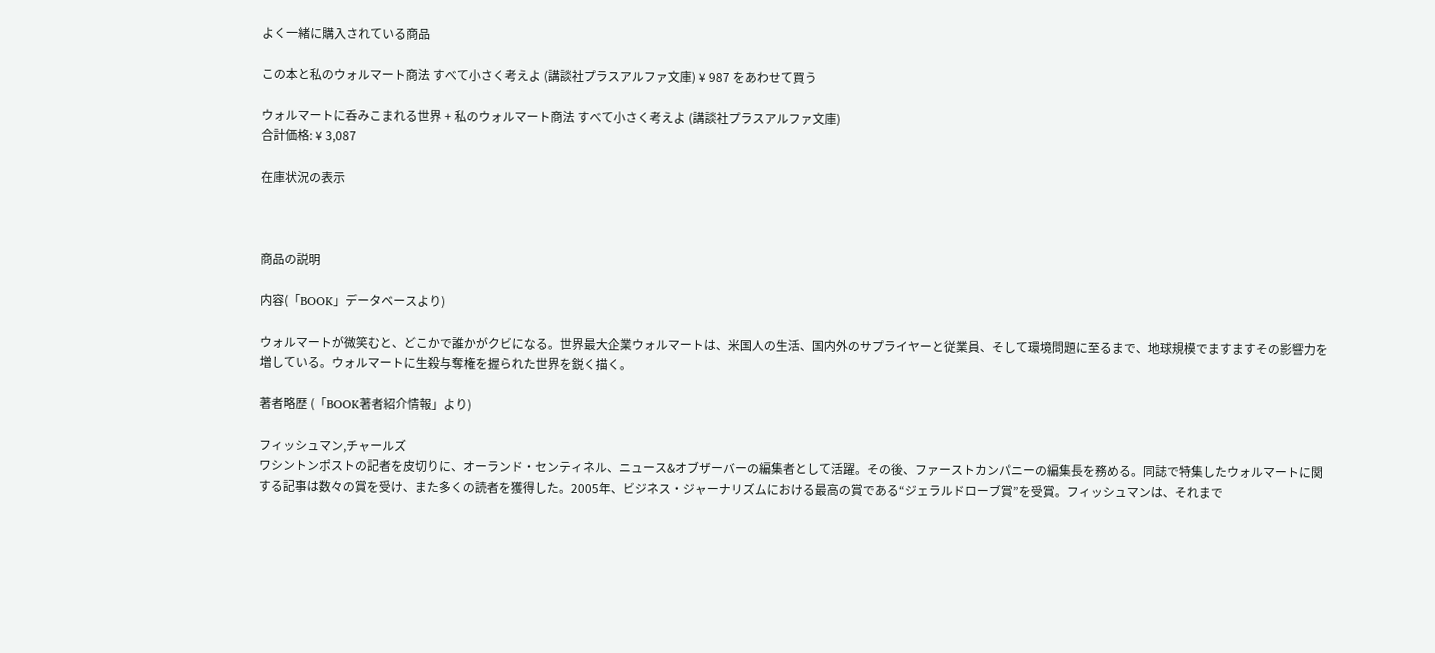よく一緒に購入されている商品

この本と私のウォルマート商法 すべて小さく考えよ (講談社プラスアルファ文庫) ¥ 987 をあわせて買う

ウォルマートに呑みこまれる世界 + 私のウォルマート商法 すべて小さく考えよ (講談社プラスアルファ文庫)
合計価格: ¥ 3,087

在庫状況の表示



商品の説明

内容(「BOOK」データベースより)

ウォルマートが微笑むと、どこかで誰かがクビになる。世界最大企業ウォルマートは、米国人の生活、国内外のサプライヤーと従業員、そして環境問題に至るまで、地球規模でますますその影響力を増している。ウォルマートに生殺与奪権を握られた世界を鋭く描く。

著者略歴 (「BOOK著者紹介情報」より)

フィッシュマン,チャールズ
ワシントンポストの記者を皮切りに、オーランド・センティネル、ニュース&オブザーバーの編集者として活躍。その後、ファーストカンパニーの編集長を務める。同誌で特集したウォルマートに関する記事は数々の賞を受け、また多くの読者を獲得した。2005年、ビジネス・ジャーナリズムにおける最高の賞である“ジェラルドローブ賞”を受賞。フィッシュマンは、それまで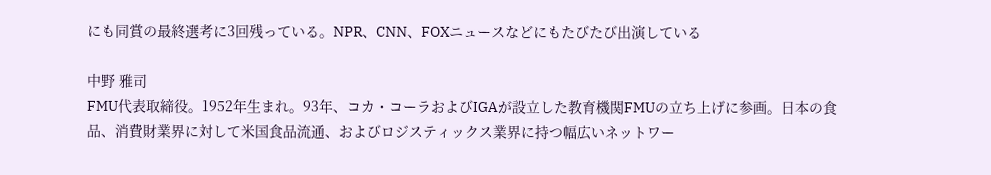にも同賞の最終選考に3回残っている。NPR、CNN、FOXニュースなどにもたびたび出演している

中野 雅司
FMU代表取締役。1952年生まれ。93年、コカ・コーラおよびIGAが設立した教育機関FMUの立ち上げに参画。日本の食品、消費財業界に対して米国食品流通、およびロジスティックス業界に持つ幅広いネットワー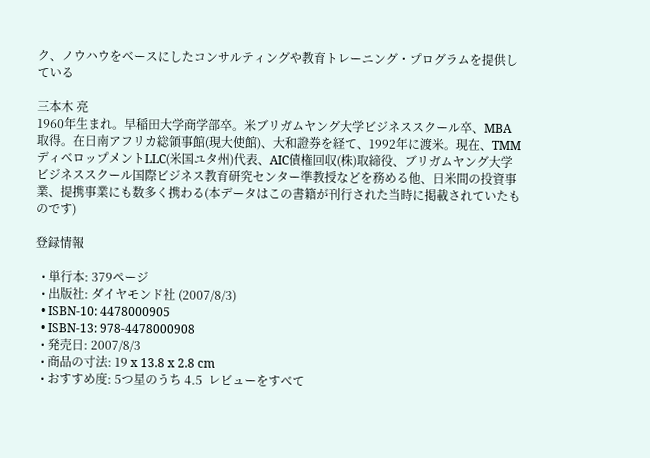ク、ノウハウをベースにしたコンサルティングや教育トレーニング・プログラムを提供している

三本木 亮
1960年生まれ。早稲田大学商学部卒。米ブリガムヤング大学ビジネススクール卒、MBA取得。在日南アフリカ総領事館(現大使館)、大和證券を経て、1992年に渡米。現在、TMMディベロップメントLLC(米国ユタ州)代表、AIC債権回収(株)取締役、ブリガムヤング大学ビジネススクール国際ビジネス教育研究センター準教授などを務める他、日米間の投資事業、提携事業にも数多く携わる(本データはこの書籍が刊行された当時に掲載されていたものです)

登録情報

  • 単行本: 379ページ
  • 出版社: ダイヤモンド社 (2007/8/3)
  • ISBN-10: 4478000905
  • ISBN-13: 978-4478000908
  • 発売日: 2007/8/3
  • 商品の寸法: 19 x 13.8 x 2.8 cm
  • おすすめ度: 5つ星のうち 4.5  レビューをすべて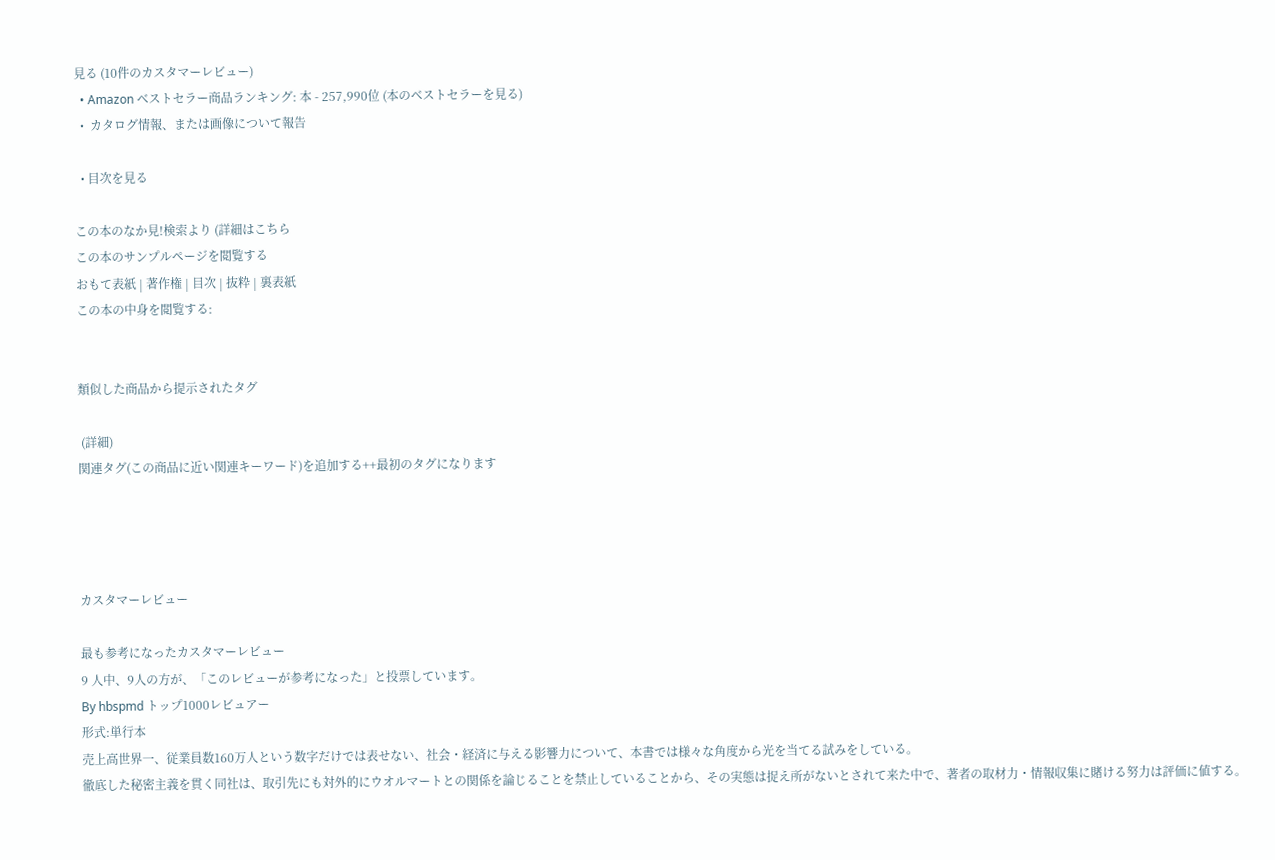見る (10件のカスタマーレビュー)
  • Amazon ベストセラー商品ランキング: 本 - 257,990位 (本のベストセラーを見る)
  •  カタログ情報、または画像について報告

  • 目次を見る

この本のなか見!検索より (詳細はこちら
この本のサンプルページを閲覧する
おもて表紙 | 著作権 | 目次 | 抜粋 | 裏表紙
この本の中身を閲覧する:


類似した商品から提示されたタグ

 (詳細)
関連タグ(この商品に近い関連キーワード)を追加する++最初のタグになります




カスタマーレビュー

最も参考になったカスタマーレビュー
9 人中、9人の方が、「このレビューが参考になった」と投票しています。
By hbspmd トップ1000レビュアー
形式:単行本
売上高世界一、従業員数160万人という数字だけでは表せない、社会・経済に与える影響力について、本書では様々な角度から光を当てる試みをしている。
徹底した秘密主義を貫く同社は、取引先にも対外的にウオルマートとの関係を論じることを禁止していることから、その実態は捉え所がないとされて来た中で、著者の取材力・情報収集に賭ける努力は評価に値する。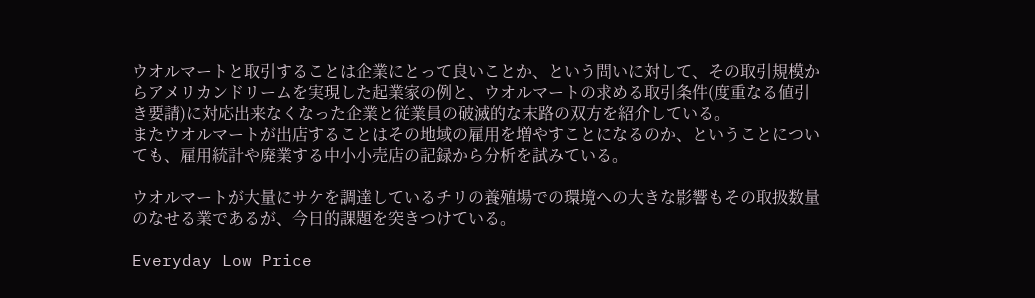ウオルマートと取引することは企業にとって良いことか、という問いに対して、その取引規模からアメリカンドリームを実現した起業家の例と、ウオルマートの求める取引条件(度重なる値引き要請)に対応出来なくなった企業と従業員の破滅的な末路の双方を紹介している。
またウオルマートが出店することはその地域の雇用を増やすことになるのか、ということについても、雇用統計や廃業する中小小売店の記録から分析を試みている。

ウオルマートが大量にサケを調達しているチリの養殖場での環境への大きな影響もその取扱数量のなせる業であるが、今日的課題を突きつけている。

Everyday Low Price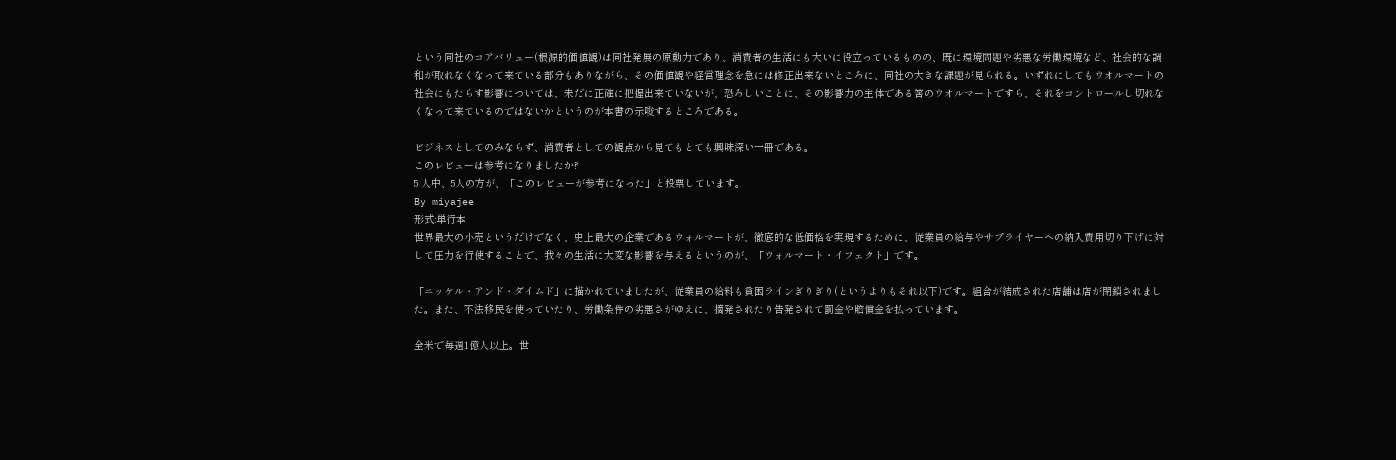という同社のコアバリュー(根源的価値観)は同社発展の原動力であり、消費者の生活にも大いに役立っているものの、既に環境問題や劣悪な労働環境など、社会的な調和が取れなくなって来ている部分もありながら、その価値観や経営理念を急には修正出来ないところに、同社の大きな課題が見られる。いずれにしてもウオルマートの社会にもたらす影響については、未だに正確に把握出来ていないが、恐ろしいことに、その影響力の主体である筈のウオルマートですら、それをコントロールし切れなくなって来ているのではないかというのが本書の示唆するところである。

ビジネスとしてのみならず、消費者としての観点から見てもとても興味深い一冊である。
このレビューは参考になりましたか?
5 人中、5人の方が、「このレビューが参考になった」と投票しています。
By miyajee
形式:単行本
世界最大の小売というだけでなく、史上最大の企業であるウォルマートが、徹底的な低価格を実現するために、従業員の給与やサプライヤーへの納入費用切り下げに対して圧力を行使することで、我々の生活に大変な影響を与えるというのが、「ウォルマート・イフェクト」です。

「ニッケル・アンド・ダイムド」に描かれていましたが、従業員の給料も貧困ラインぎりぎり(というよりもそれ以下)です。組合が結成された店舗は店が閉鎖されました。また、不法移民を使っていたり、労働条件の劣悪さがゆえに、摘発されたり告発されて罰金や賠償金を払っています。

全米で毎週1億人以上。世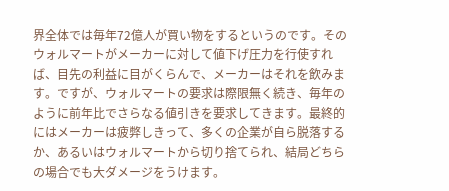界全体では毎年72億人が買い物をするというのです。そのウォルマートがメーカーに対して値下げ圧力を行使すれば、目先の利益に目がくらんで、メーカーはそれを飲みます。ですが、ウォルマートの要求は際限無く続き、毎年のように前年比でさらなる値引きを要求してきます。最終的にはメーカーは疲弊しきって、多くの企業が自ら脱落するか、あるいはウォルマートから切り捨てられ、結局どちらの場合でも大ダメージをうけます。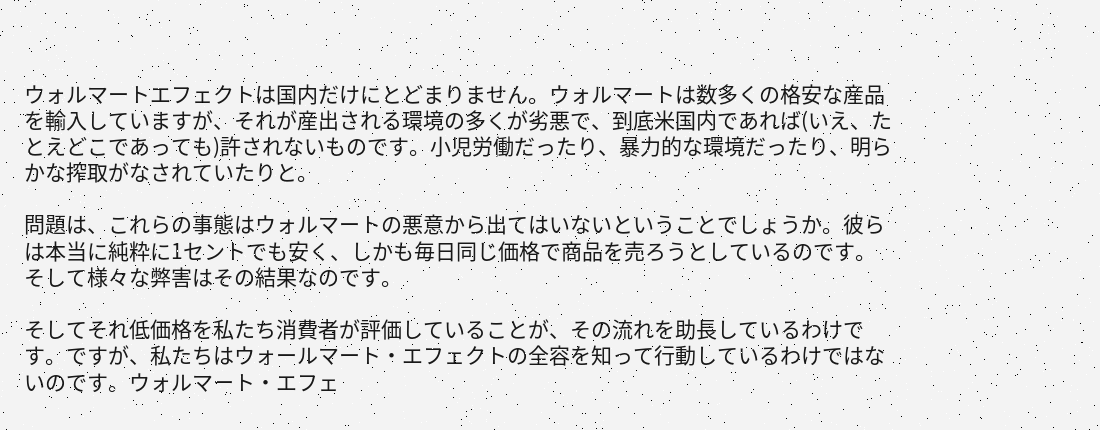ウォルマートエフェクトは国内だけにとどまりません。ウォルマートは数多くの格安な産品を輸入していますが、それが産出される環境の多くが劣悪で、到底米国内であれば(いえ、たとえどこであっても)許されないものです。小児労働だったり、暴力的な環境だったり、明らかな搾取がなされていたりと。

問題は、これらの事態はウォルマートの悪意から出てはいないということでしょうか。彼らは本当に純粋に1セントでも安く、しかも毎日同じ価格で商品を売ろうとしているのです。そして様々な弊害はその結果なのです。

そしてそれ低価格を私たち消費者が評価していることが、その流れを助長しているわけです。ですが、私たちはウォールマート・エフェクトの全容を知って行動しているわけではないのです。ウォルマート・エフェ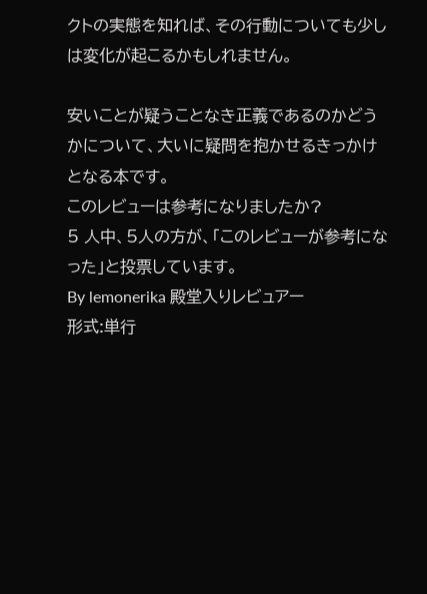クトの実態を知れば、その行動についても少しは変化が起こるかもしれません。

安いことが疑うことなき正義であるのかどうかについて、大いに疑問を抱かせるきっかけとなる本です。
このレビューは参考になりましたか?
5 人中、5人の方が、「このレビューが参考になった」と投票しています。
By lemonerika 殿堂入りレビュアー
形式:単行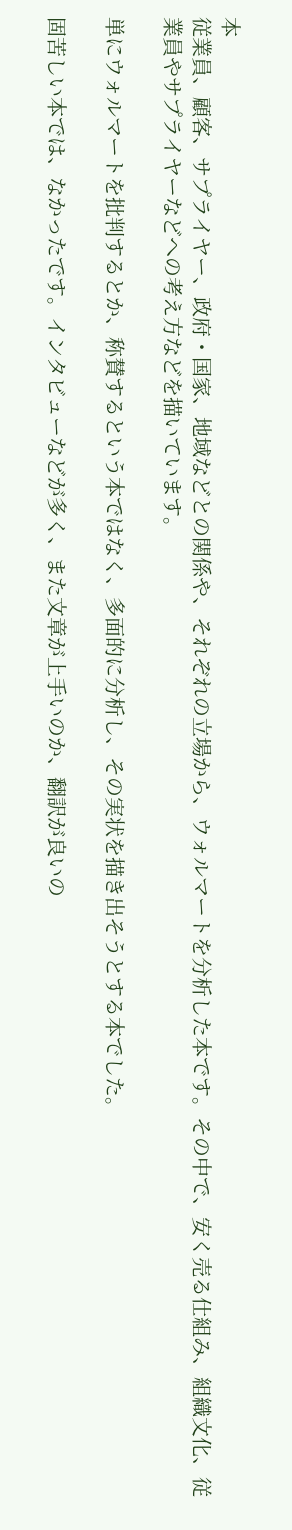本
従業員、顧客、サプライヤー、政府・国家、地域などとの関係や、それぞれの立場から、ウォルマートを分析した本です。その中で、安く売る仕組み、組織文化、従業員やサプライヤーなどへの考え方などを描いています。

単にウォルマートを批判するとか、称賛するという本ではなく、多面的に分析し、その実状を描き出そうとする本でした。

固苦しい本では、なかったです。インタビューなどが多く、また文章が上手いのか、翻訳が良いの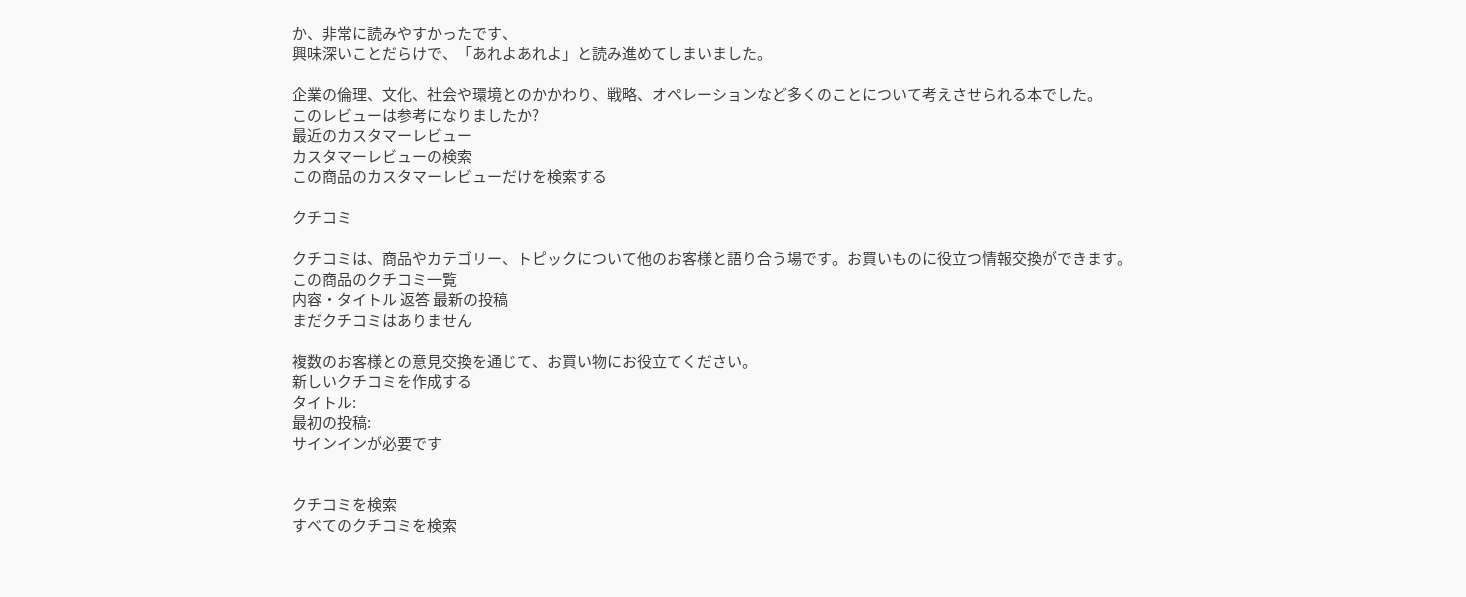か、非常に読みやすかったです、
興味深いことだらけで、「あれよあれよ」と読み進めてしまいました。

企業の倫理、文化、社会や環境とのかかわり、戦略、オペレーションなど多くのことについて考えさせられる本でした。
このレビューは参考になりましたか?
最近のカスタマーレビュー
カスタマーレビューの検索
この商品のカスタマーレビューだけを検索する

クチコミ

クチコミは、商品やカテゴリー、トピックについて他のお客様と語り合う場です。お買いものに役立つ情報交換ができます。
この商品のクチコミ一覧
内容・タイトル 返答 最新の投稿
まだクチコミはありません

複数のお客様との意見交換を通じて、お買い物にお役立てください。
新しいクチコミを作成する
タイトル:
最初の投稿:
サインインが必要です


クチコミを検索
すべてのクチコミを検索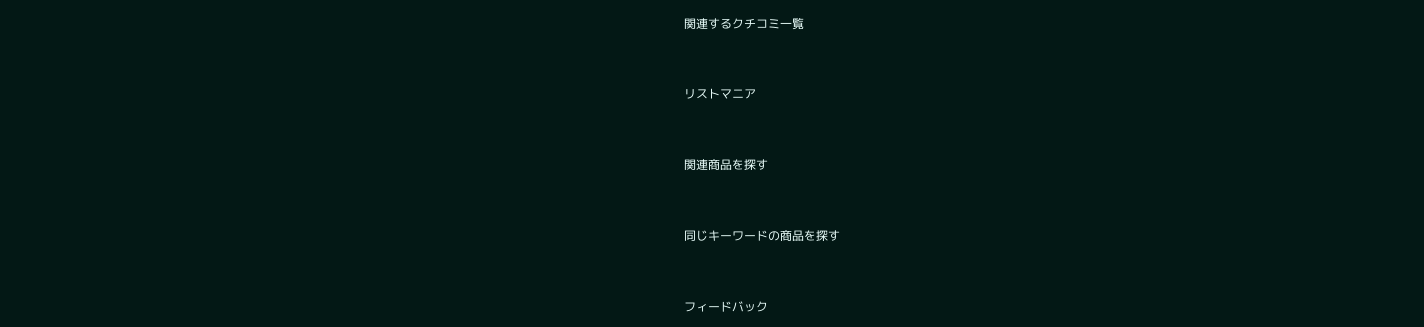関連するクチコミ一覧


リストマニア


関連商品を探す


同じキーワードの商品を探す


フィードバック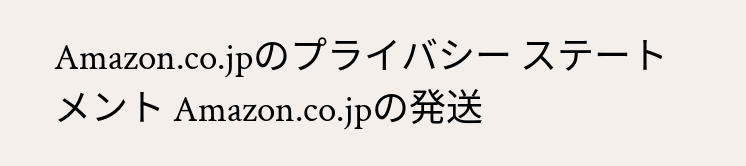Amazon.co.jpのプライバシー ステートメント Amazon.co.jpの発送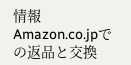情報 Amazon.co.jpでの返品と交換